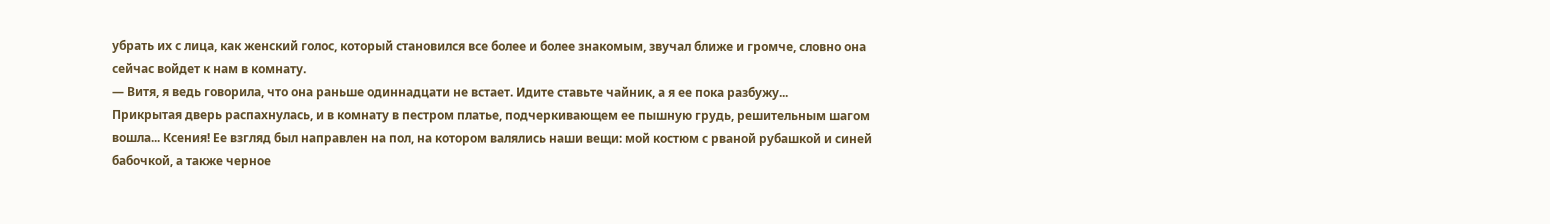убрать их с лица, как женский голос, который становился все более и более знакомым, звучал ближе и громче, словно она сейчас войдет к нам в комнату.
— Витя, я ведь говорила, что она раньше одиннадцати не встает. Идите ставьте чайник, а я ее пока разбужу...
Прикрытая дверь распахнулась, и в комнату в пестром платье, подчеркивающем ее пышную грудь, решительным шагом вошла... Ксения! Ее взгляд был направлен на пол, на котором валялись наши вещи: мой костюм с рваной рубашкой и синей бабочкой, а также черное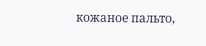кожаное пальто,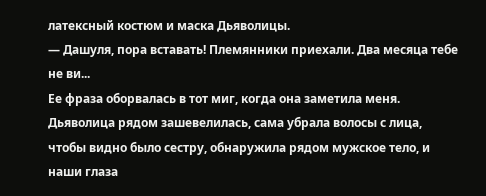латексный костюм и маска Дьяволицы.
— Дашуля, пора вставать! Племянники приехали. Два месяца тебе не ви...
Ее фраза оборвалась в тот миг, когда она заметила меня. Дьяволица рядом зашевелилась, сама убрала волосы с лица, чтобы видно было сестру, обнаружила рядом мужское тело, и наши глаза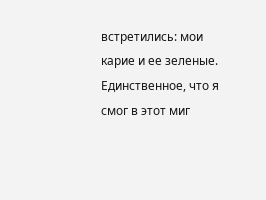встретились: мои карие и ее зеленые. Единственное, что я смог в этот миг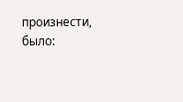произнести, было: